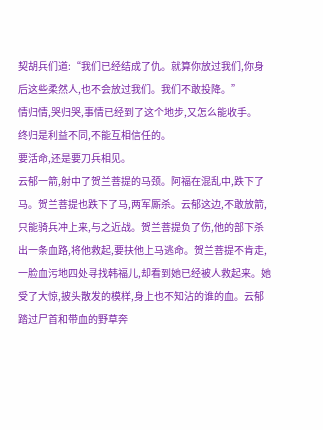契胡兵们道:“我们已经结成了仇。就算你放过我们,你身后这些柔然人,也不会放过我们。我们不敢投降。”
情归情,哭归哭,事情已经到了这个地步,又怎么能收手。
终归是利益不同,不能互相信任的。
要活命,还是要刀兵相见。
云郁一箭,射中了贺兰菩提的马颈。阿福在混乱中,跌下了马。贺兰菩提也跌下了马,两军厮杀。云郁这边,不敢放箭,只能骑兵冲上来,与之近战。贺兰菩提负了伤,他的部下杀出一条血路,将他救起,要扶他上马逃命。贺兰菩提不肯走,一脸血污地四处寻找韩福儿,却看到她已经被人救起来。她受了大惊,披头散发的模样,身上也不知沾的谁的血。云郁
踏过尸首和带血的野草奔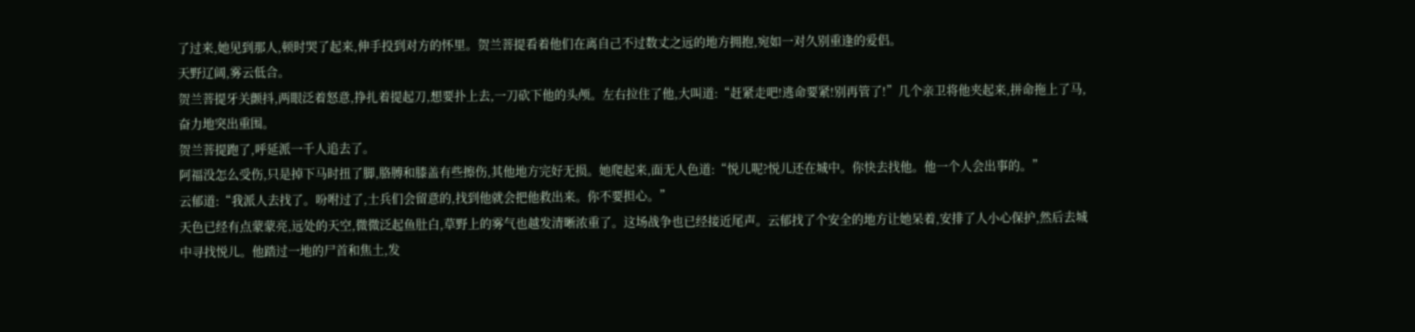了过来,她见到那人,顿时哭了起来,伸手投到对方的怀里。贺兰菩提看着他们在离自己不过数丈之远的地方拥抱,宛如一对久别重逢的爱侣。
天野辽阔,雾云低合。
贺兰菩提牙关颤抖,两眼泛着怒意,挣扎着提起刀,想要扑上去,一刀砍下他的头颅。左右拉住了他,大叫道:“赶紧走吧!逃命要紧!别再管了!”几个亲卫将他夹起来,拼命拖上了马,奋力地突出重围。
贺兰菩提跑了,呼延派一千人追去了。
阿福没怎么受伤,只是掉下马时扭了脚,胳膊和膝盖有些擦伤,其他地方完好无损。她爬起来,面无人色道:“悦儿呢?悦儿还在城中。你快去找他。他一个人会出事的。”
云郁道:“我派人去找了。吩咐过了,士兵们会留意的,找到他就会把他救出来。你不要担心。”
天色已经有点蒙蒙亮,远处的天空,微微泛起鱼肚白,草野上的雾气也越发清晰浓重了。这场战争也已经接近尾声。云郁找了个安全的地方让她呆着,安排了人小心保护,然后去城中寻找悦儿。他踏过一地的尸首和焦土,发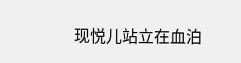现悦儿站立在血泊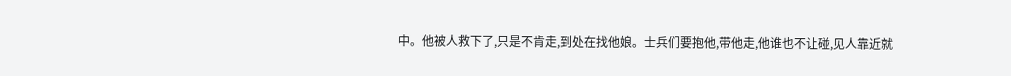中。他被人救下了,只是不肯走,到处在找他娘。士兵们要抱他,带他走,他谁也不让碰,见人靠近就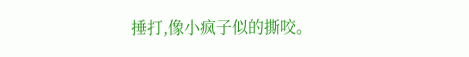捶打,像小疯子似的撕咬。